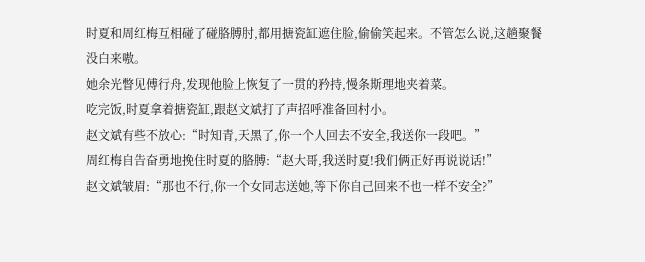时夏和周红梅互相碰了碰胳膊肘,都用搪瓷缸遮住脸,偷偷笑起来。不管怎么说,这趟聚餐没白来嗷。
她余光瞥见傅行舟,发现他脸上恢复了一贯的矜持,慢条斯理地夹着菜。
吃完饭,时夏拿着搪瓷缸,跟赵文斌打了声招呼准备回村小。
赵文斌有些不放心:“时知青,天黑了,你一个人回去不安全,我送你一段吧。”
周红梅自告奋勇地挽住时夏的胳膊:“赵大哥,我送时夏!我们俩正好再说说话!”
赵文斌皱眉:“那也不行,你一个女同志送她,等下你自己回来不也一样不安全?”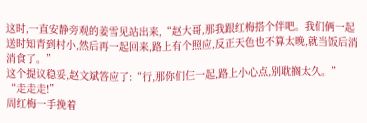这时,一直安静旁观的姜雪见站出来,“赵大哥,那我跟红梅搭个伴吧。我们俩一起送时知青到村小,然后再一起回来,路上有个照应,反正天色也不算太晚,就当饭后消消食了。”
这个提议稳妥,赵文斌答应了:“行,那你们仨一起,路上小心点,别耽搁太久。”
“走走走!”
周红梅一手挽着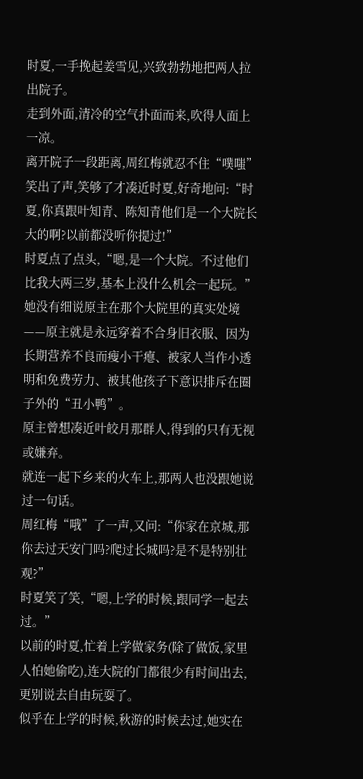时夏,一手挽起姜雪见,兴致勃勃地把两人拉出院子。
走到外面,清冷的空气扑面而来,吹得人面上一凉。
离开院子一段距离,周红梅就忍不住“噗嗤”笑出了声,笑够了才凑近时夏,好奇地问:“时夏,你真跟叶知青、陈知青他们是一个大院长大的啊?以前都没听你提过!”
时夏点了点头,“嗯,是一个大院。不过他们比我大两三岁,基本上没什么机会一起玩。”
她没有细说原主在那个大院里的真实处境——原主就是永远穿着不合身旧衣服、因为长期营养不良而瘦小干瘪、被家人当作小透明和免费劳力、被其他孩子下意识排斥在圈子外的“丑小鸭”。
原主曾想凑近叶皎月那群人,得到的只有无视或嫌弃。
就连一起下乡来的火车上,那两人也没跟她说过一句话。
周红梅“哦”了一声,又问:“你家在京城,那你去过天安门吗?爬过长城吗?是不是特别壮观?”
时夏笑了笑,“嗯,上学的时候,跟同学一起去过。”
以前的时夏,忙着上学做家务(除了做饭,家里人怕她偷吃),连大院的门都很少有时间出去,更别说去自由玩耍了。
似乎在上学的时候,秋游的时候去过,她实在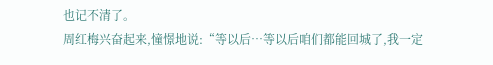也记不清了。
周红梅兴奋起来,憧憬地说:“等以后…等以后咱们都能回城了,我一定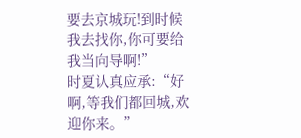要去京城玩!到时候我去找你,你可要给我当向导啊!”
时夏认真应承:“好啊,等我们都回城,欢迎你来。”